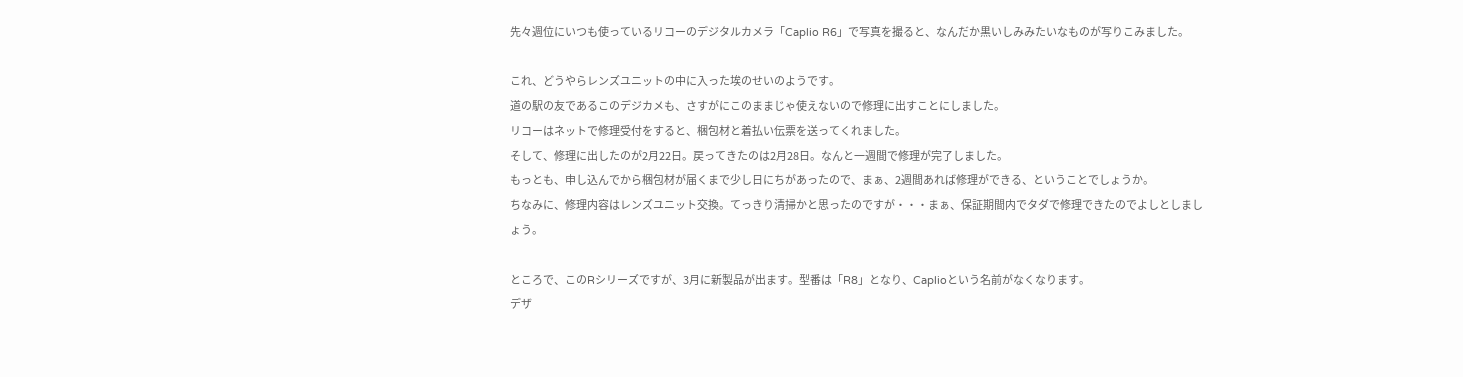先々週位にいつも使っているリコーのデジタルカメラ「Caplio R6」で写真を撮ると、なんだか黒いしみみたいなものが写りこみました。

これ、どうやらレンズユニットの中に入った埃のせいのようです。
道の駅の友であるこのデジカメも、さすがにこのままじゃ使えないので修理に出すことにしました。
リコーはネットで修理受付をすると、梱包材と着払い伝票を送ってくれました。
そして、修理に出したのが2月22日。戻ってきたのは2月28日。なんと一週間で修理が完了しました。
もっとも、申し込んでから梱包材が届くまで少し日にちがあったので、まぁ、2週間あれば修理ができる、ということでしょうか。
ちなみに、修理内容はレンズユニット交換。てっきり清掃かと思ったのですが・・・まぁ、保証期間内でタダで修理できたのでよしとしましょう。

ところで、このRシリーズですが、3月に新製品が出ます。型番は「R8」となり、Caplioという名前がなくなります。
デザ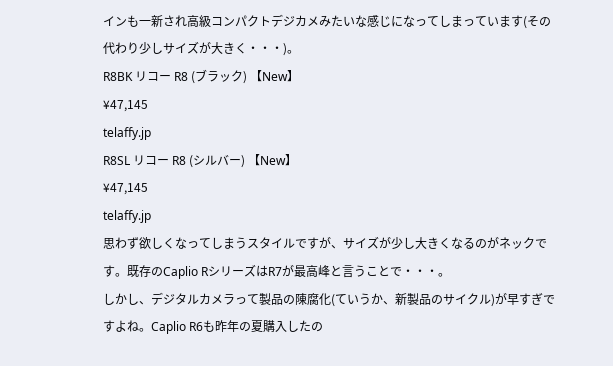インも一新され高級コンパクトデジカメみたいな感じになってしまっています(その代わり少しサイズが大きく・・・)。
R8BK リコー R8 (ブラック) 【New】
¥47,145
telaffy.jp
R8SL リコー R8 (シルバー) 【New】
¥47,145
telaffy.jp
思わず欲しくなってしまうスタイルですが、サイズが少し大きくなるのがネックです。既存のCaplio RシリーズはR7が最高峰と言うことで・・・。
しかし、デジタルカメラって製品の陳腐化(ていうか、新製品のサイクル)が早すぎですよね。Caplio R6も昨年の夏購入したの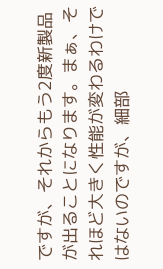ですが、それからもう2度新製品が出ることになります。まぁ、それほど大きく性能が変わるわけではないのですが、細部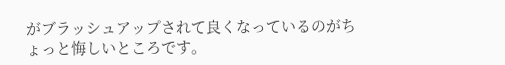がブラッシュアップされて良くなっているのがちょっと悔しいところです。